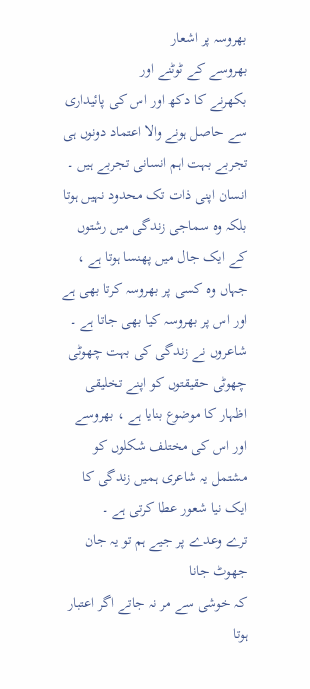بھروسہ پر اشعار
بھروسے کے ٹوٹنے اور
بکھرنے کا دکھ اور اس کی پائیداری سے حاصل ہونے والا اعتماد دونوں ہی تجربے بہت اہم انسانی تجربے ہیں ۔ انسان اپنی ذات تک محدود نہیں ہوتا بلکہ وہ سماجی زندگی میں رشتوں کے ایک جال میں پھنسا ہوتا ہے ، جہاں وہ کسی پر بھروسہ کرتا بھی ہے اور اس پر بھروسہ کیا بھی جاتا ہے ۔ شاعروں نے زندگی کی بہت چھوٹی چھوٹی حقیقتوں کو اپنے تخلیقی اظہار کا موضوع بنایا ہے ، بھروسے اور اس کی مختلف شکلوں کو مشتمل یہ شاعری ہمیں زندگی کا ایک نیا شعور عطا کرتی ہے ۔
ترے وعدے پر جیے ہم تو یہ جان جھوٹ جانا
کہ خوشی سے مر نہ جاتے اگر اعتبار ہوتا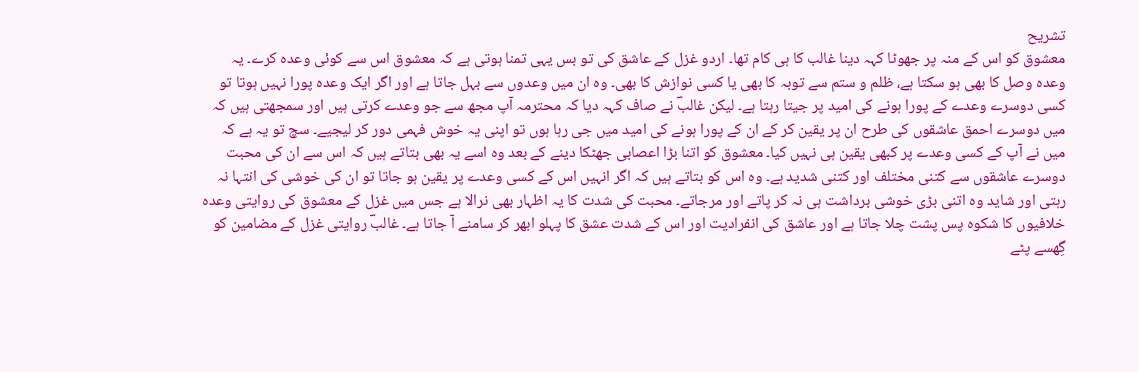تشریح
معشوق کو اس کے منہ پر جھوٹا کہہ دینا غالب کا ہی کام تھا۔ اردو غزل کے عاشق کی تو بس یہی تمنا ہوتی ہے کہ معشوق اس سے کوئی وعدہ کرے۔ یہ وعدہ وصل کا بھی ہو سکتا ہے، ظلم و ستم سے توبہ کا بھی یا کسی نوازش کا بھی۔ وہ ان میں وعدوں سے بہل جاتا ہے اور اگر ایک وعدہ پورا نہیں ہوتا تو کسی دوسرے وعدے کے پورا ہونے کی امید پر جیتا رہتا ہے۔ لیکن غالبؔ نے صاف کہہ دیا کہ محترمہ آپ مجھ سے جو وعدے کرتی ہیں اور سمجھتی ہیں کہ میں دوسرے احمق عاشقوں کی طرح ان پر یقین کر کے ان کے پورا ہونے کی امید میں جی رہا ہوں تو اپنی یہ خوش فہمی دور کر لیجیے۔ سچ تو یہ ہے کہ میں نے آپ کے کسی وعدے پر کبھی یقین ہی نہیں کیا۔ معشوق کو اتنا بڑا اعصابی جھٹکا دینے کے بعد وہ اسے یہ بھی بتاتے ہیں کہ اس سے ان کی محبت دوسرے عاشقوں سے کتنی مختلف اور کتنی شدید ہے۔ وہ اس کو بتاتے ہیں کہ اگر انہیں اس کے کسی وعدے پر یقین ہو جاتا تو ان کی خوشی کی انتہا نہ رہتی اور شاید وہ اتنی بڑی خوشی برداشت ہی نہ کر پاتے اور مرجاتے۔ محبت کی شدت کا یہ اظہار بھی نرالا ہے جس میں غزل کے معشوق کی روایتی وعدہ خلافیوں کا شکوہ پس پشت چلا جاتا ہے اور عاشق کی انفرادیت اور اس کے شدت عشق کا پہلو ابھر کر سامنے آ جاتا ہے۔ غالبؔ روایتی غزل کے مضامین کو گِھسے پٹے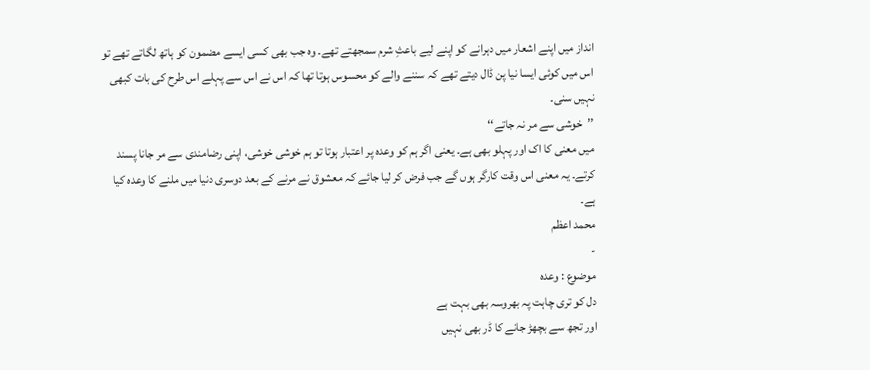انداز میں اپنے اشعار میں دہرانے کو اپنے لیے باعثِ شرم سمجھتے تھے۔ وہ جب بھی کسی ایسے مضمون کو ہاتھ لگاتے تھے تو اس میں کوئی ایسا نیا پن ڈال دیتے تھے کہ سننے والے کو محسوس ہوتا تھا کہ اس نے اس سے پہلے اس طرح کی بات کبھی نہیں سنی۔
’’خوشی سے مر نہ جاتے‘‘
میں معنی کا اک اور پہلو بھی ہے۔ یعنی اگر ہم کو وعدہ پر اعتبار ہوتا تو ہم خوشی خوشی، اپنی رضامندی سے مر جانا پسند کرتے۔ یہ معنی اس وقت کارگر ہوں گے جب فرض کر لیا جائے کہ معشوق نے مرنے کے بعد دوسری دنیا میں ملنے کا وعدہ کیا ہے۔
محمد اعظم
-
موضوع : وعدہ
دل کو تری چاہت پہ بھروسہ بھی بہت ہے
اور تجھ سے بچھڑ جانے کا ڈر بھی نہیں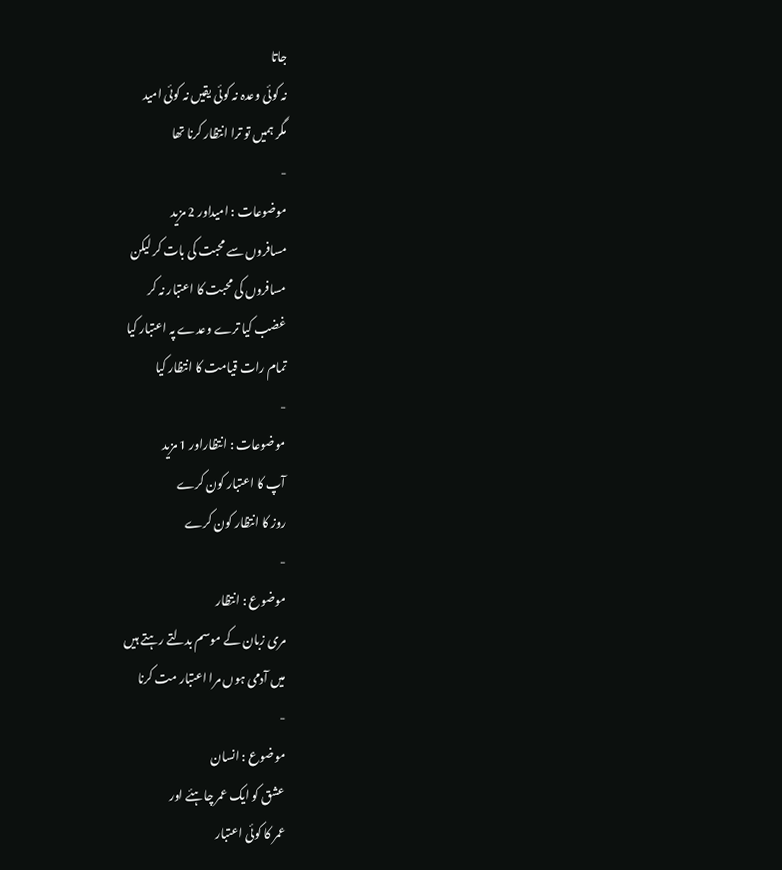جاتا
نہ کوئی وعدہ نہ کوئی یقیں نہ کوئی امید
مگر ہمیں تو ترا انتظار کرنا تھا
-
موضوعات : امیداور 2 مزید
مسافروں سے محبت کی بات کر لیکن
مسافروں کی محبت کا اعتبار نہ کر
غضب کیا ترے وعدے پہ اعتبار کیا
تمام رات قیامت کا انتظار کیا
-
موضوعات : انتظاراور 1 مزید
آپ کا اعتبار کون کرے
روز کا انتظار کون کرے
-
موضوع : انتظار
مری زبان کے موسم بدلتے رہتے ہیں
میں آدمی ہوں مرا اعتبار مت کرنا
-
موضوع : انسان
عشق کو ایک عمر چاہئے اور
عمر کا کوئی اعتبار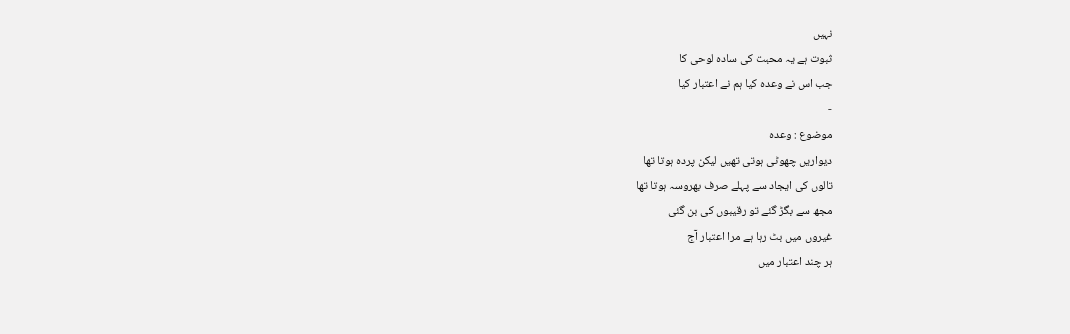نہیں
ثبوت ہے یہ محبت کی سادہ لوحی کا
جب اس نے وعدہ کیا ہم نے اعتبار کیا
-
موضوع : وعدہ
دیواریں چھوٹی ہوتی تھیں لیکن پردہ ہوتا تھا
تالوں کی ایجاد سے پہلے صرف بھروسہ ہوتا تھا
مجھ سے بگڑ گئے تو رقیبوں کی بن گئی
غیروں میں بٹ رہا ہے مرا اعتبار آج
ہر چند اعتبار میں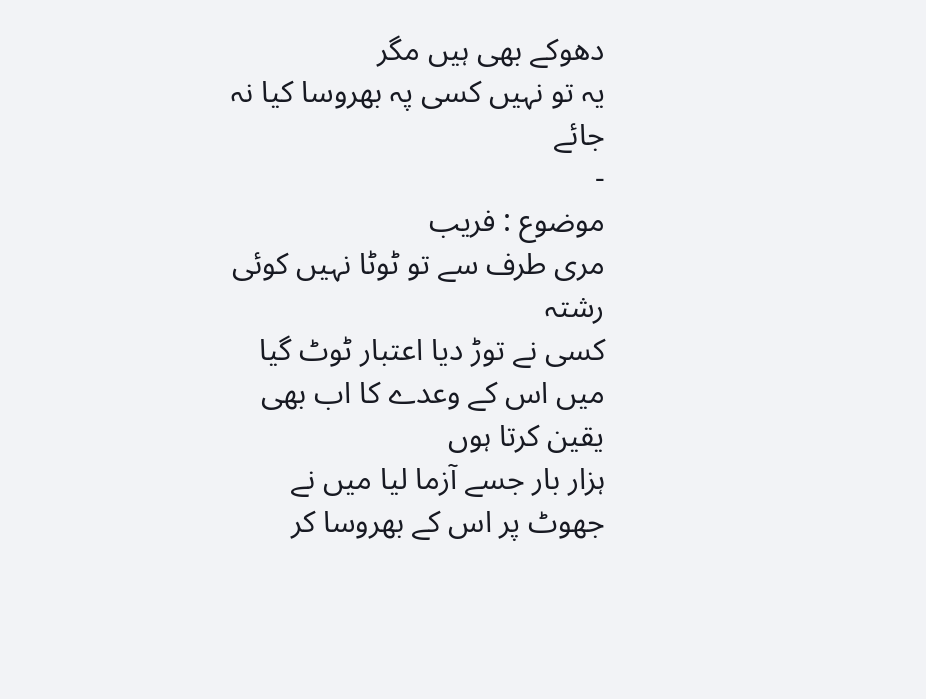دھوکے بھی ہیں مگر
یہ تو نہیں کسی پہ بھروسا کیا نہ جائے
-
موضوع : فریب
مری طرف سے تو ٹوٹا نہیں کوئی رشتہ
کسی نے توڑ دیا اعتبار ٹوٹ گیا
میں اس کے وعدے کا اب بھی یقین کرتا ہوں
ہزار بار جسے آزما لیا میں نے
جھوٹ پر اس کے بھروسا کر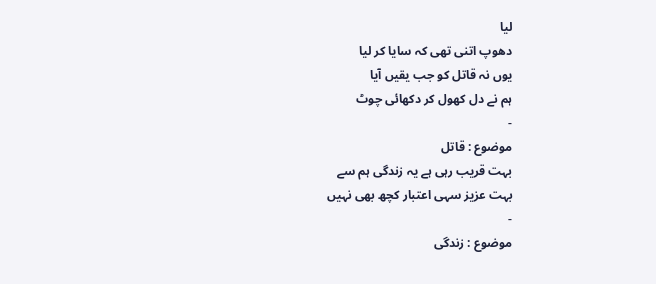لیا
دھوپ اتنی تھی کہ سایا کر لیا
یوں نہ قاتل کو جب یقیں آیا
ہم نے دل کھول کر دکھائی چوٹ
-
موضوع : قاتل
بہت قریب رہی ہے یہ زندگی ہم سے
بہت عزیز سہی اعتبار کچھ بھی نہیں
-
موضوع : زندگی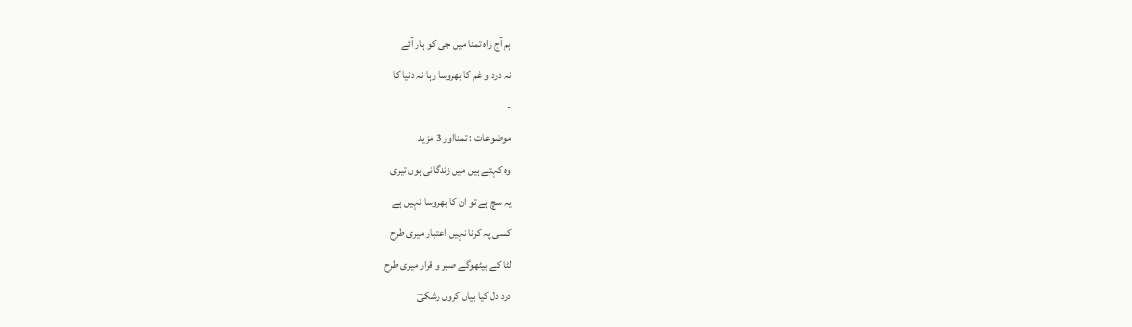ہم آج راہ تمنا میں جی کو ہار آئے
نہ درد و غم کا بھروسا رہا نہ دنیا کا
-
موضوعات : تمنااور 3 مزید
وہ کہتے ہیں میں زندگانی ہوں تیری
یہ سچ ہے تو ان کا بھروسا نہیں ہے
کسی پہ کرنا نہیں اعتبار میری طرح
لٹا کے بیٹھوگے صبر و قرار میری طرح
درد دل کیا بیاں کروں رشکیؔ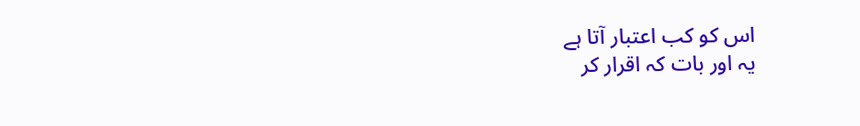اس کو کب اعتبار آتا ہے
یہ اور بات کہ اقرار کر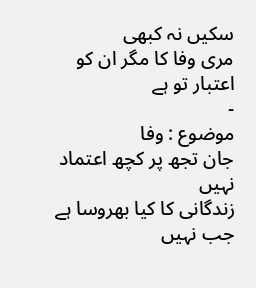سکیں نہ کبھی
مری وفا کا مگر ان کو اعتبار تو ہے
-
موضوع : وفا
جان تجھ پر کچھ اعتماد نہیں
زندگانی کا کیا بھروسا ہے
جب نہیں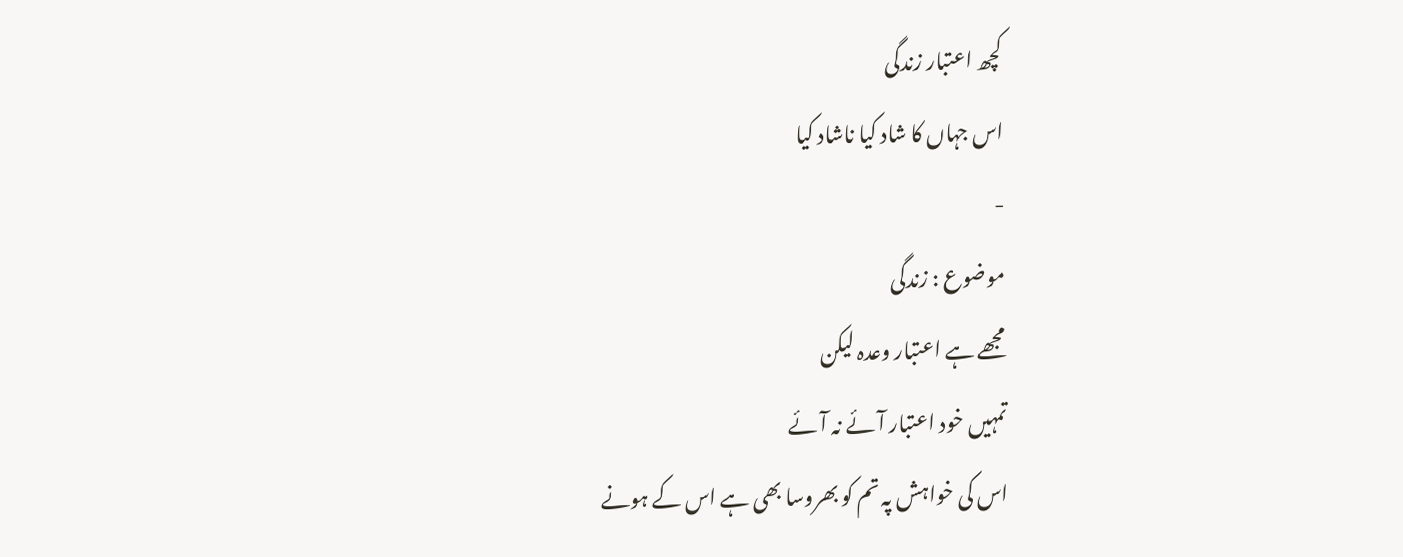کچھ اعتبار زندگی
اس جہاں کا شاد کیا ناشاد کیا
-
موضوع : زندگی
مجھے ہے اعتبار وعدہ لیکن
تمہیں خود اعتبار آئے نہ آئے
اس کی خواہش پہ تم کو بھروسا بھی ہے اس کے ہونے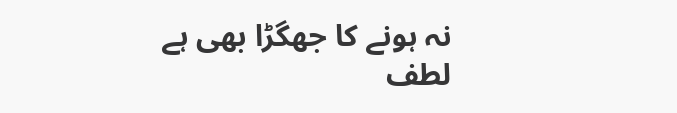نہ ہونے کا جھگڑا بھی ہے
لطف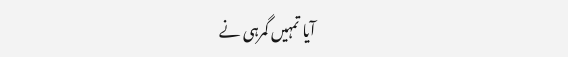آیا تمہیں گمرہی نے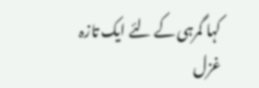کہا گمرہی کے لئے ایک تازہ غزل